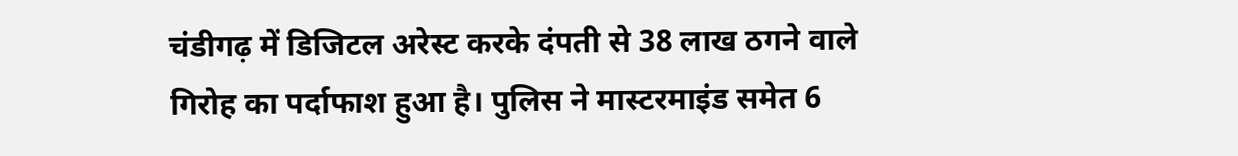चंडीगढ़ में डिजिटल अरेस्ट करके दंपती से 38 लाख ठगने वाले गिरोह का पर्दाफाश हुआ है। पुलिस ने मास्टरमाइंड समेत 6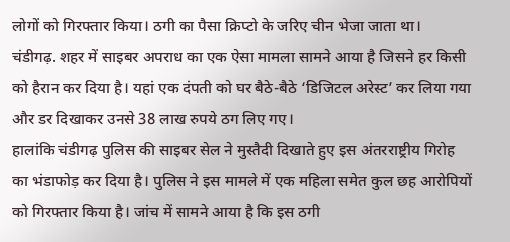लोगों को गिरफ्तार किया। ठगी का पैसा क्रिप्टो के जरिए चीन भेजा जाता था।
चंडीगढ़. शहर में साइबर अपराध का एक ऐसा मामला सामने आया है जिसने हर किसी को हैरान कर दिया है। यहां एक दंपती को घर बैठे-बैठे ‘डिजिटल अरेस्ट’ कर लिया गया और डर दिखाकर उनसे 38 लाख रुपये ठग लिए गए।
हालांकि चंडीगढ़ पुलिस की साइबर सेल ने मुस्तैदी दिखाते हुए इस अंतरराष्ट्रीय गिरोह का भंडाफोड़ कर दिया है। पुलिस ने इस मामले में एक महिला समेत कुल छह आरोपियों को गिरफ्तार किया है। जांच में सामने आया है कि इस ठगी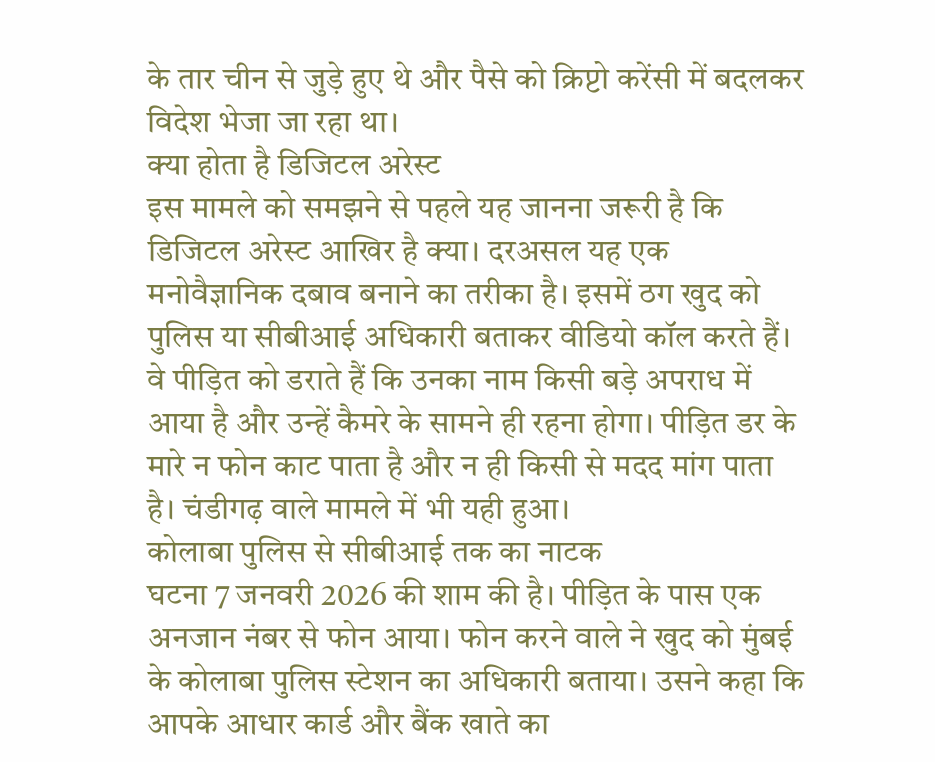के तार चीन से जुड़े हुए थे और पैसे को क्रिप्टो करेंसी में बदलकर विदेश भेजा जा रहा था।
क्या होता है डिजिटल अरेस्ट
इस मामले को समझने से पहले यह जानना जरूरी है कि डिजिटल अरेस्ट आखिर है क्या। दरअसल यह एक मनोवैज्ञानिक दबाव बनाने का तरीका है। इसमें ठग खुद को पुलिस या सीबीआई अधिकारी बताकर वीडियो कॉल करते हैं।
वे पीड़ित को डराते हैं कि उनका नाम किसी बड़े अपराध में आया है और उन्हें कैमरे के सामने ही रहना होगा। पीड़ित डर के मारे न फोन काट पाता है और न ही किसी से मदद मांग पाता है। चंडीगढ़ वाले मामले में भी यही हुआ।
कोलाबा पुलिस से सीबीआई तक का नाटक
घटना 7 जनवरी 2026 की शाम की है। पीड़ित के पास एक अनजान नंबर से फोन आया। फोन करने वाले ने खुद को मुंबई के कोलाबा पुलिस स्टेशन का अधिकारी बताया। उसने कहा कि आपके आधार कार्ड और बैंक खाते का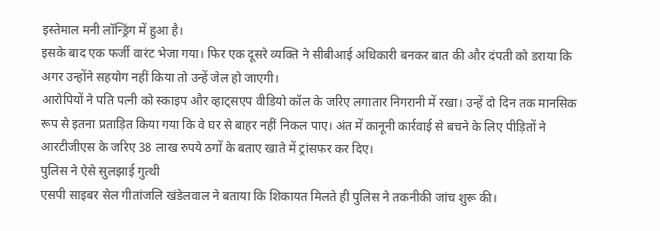इस्तेमाल मनी लॉन्ड्रिंग में हुआ है।
इसके बाद एक फर्जी वारंट भेजा गया। फिर एक दूसरे व्यक्ति ने सीबीआई अधिकारी बनकर बात की और दंपती को डराया कि अगर उन्होंने सहयोग नहीं किया तो उन्हें जेल हो जाएगी।
आरोपियों ने पति पत्नी को स्काइप और व्हाट्सएप वीडियो कॉल के जरिए लगातार निगरानी में रखा। उन्हें दो दिन तक मानसिक रूप से इतना प्रताड़ित किया गया कि वे घर से बाहर नहीं निकल पाए। अंत में कानूनी कार्रवाई से बचने के लिए पीड़ितों ने आरटीजीएस के जरिए 38 लाख रुपये ठगों के बताए खाते में ट्रांसफर कर दिए।
पुलिस ने ऐसे सुलझाई गुत्थी
एसपी साइबर सेल गीतांजलि खंडेलवाल ने बताया कि शिकायत मिलते ही पुलिस ने तकनीकी जांच शुरू की।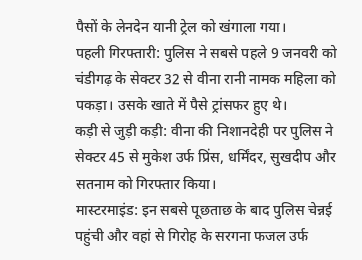पैसों के लेनदेन यानी ट्रेल को खंगाला गया।
पहली गिरफ्तारी: पुलिस ने सबसे पहले 9 जनवरी को चंडीगढ़ के सेक्टर 32 से वीना रानी नामक महिला को पकड़ा। उसके खाते में पैसे ट्रांसफर हुए थे।
कड़ी से जुड़ी कड़ी: वीना की निशानदेही पर पुलिस ने सेक्टर 45 से मुकेश उर्फ प्रिंस, धर्मिंदर, सुखदीप और सतनाम को गिरफ्तार किया।
मास्टरमाइंड: इन सबसे पूछताछ के बाद पुलिस चेन्नई पहुंची और वहां से गिरोह के सरगना फजल उर्फ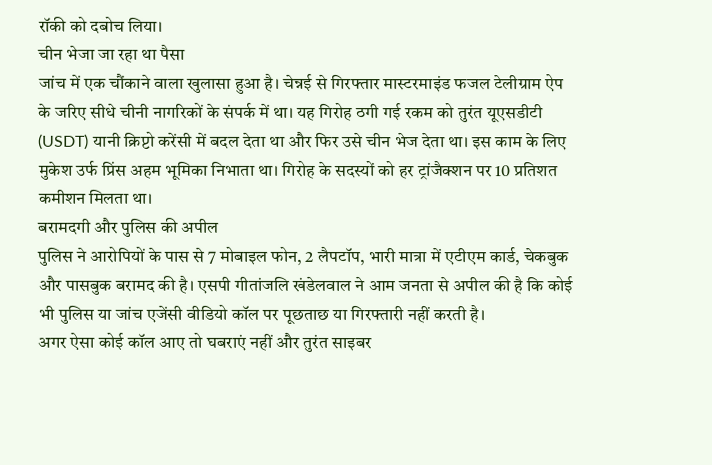रॉकी को दबोच लिया।
चीन भेजा जा रहा था पैसा
जांच में एक चौंकाने वाला खुलासा हुआ है। चेन्नई से गिरफ्तार मास्टरमाइंड फजल टेलीग्राम ऐप के जरिए सीधे चीनी नागरिकों के संपर्क में था। यह गिरोह ठगी गई रकम को तुरंत यूएसडीटी (USDT) यानी क्रिप्टो करेंसी में बदल देता था और फिर उसे चीन भेज देता था। इस काम के लिए मुकेश उर्फ प्रिंस अहम भूमिका निभाता था। गिरोह के सदस्यों को हर ट्रांजैक्शन पर 10 प्रतिशत कमीशन मिलता था।
बरामदगी और पुलिस की अपील
पुलिस ने आरोपियों के पास से 7 मोबाइल फोन, 2 लैपटॉप, भारी मात्रा में एटीएम कार्ड, चेकबुक और पासबुक बरामद की है। एसपी गीतांजलि खंडेलवाल ने आम जनता से अपील की है कि कोई भी पुलिस या जांच एजेंसी वीडियो कॉल पर पूछताछ या गिरफ्तारी नहीं करती है।
अगर ऐसा कोई कॉल आए तो घबराएं नहीं और तुरंत साइबर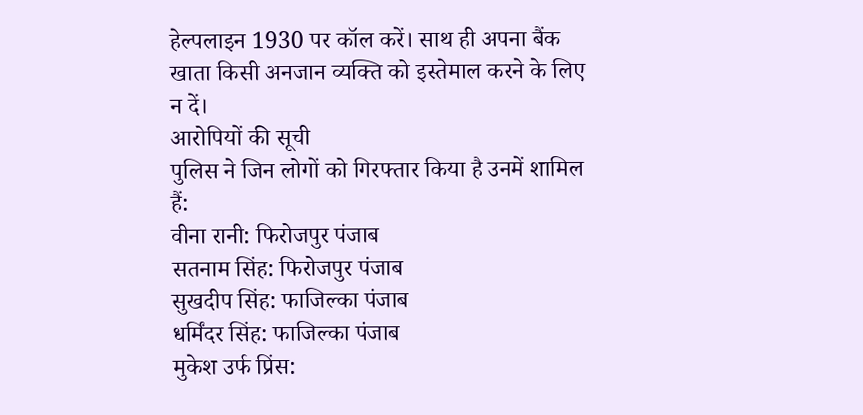हेल्पलाइन 1930 पर कॉल करें। साथ ही अपना बैंक खाता किसी अनजान व्यक्ति को इस्तेमाल करने के लिए न दें।
आरोपियों की सूची
पुलिस ने जिन लोगों को गिरफ्तार किया है उनमें शामिल हैं:
वीना रानी: फिरोजपुर पंजाब
सतनाम सिंह: फिरोजपुर पंजाब
सुखदीप सिंह: फाजिल्का पंजाब
धर्मिंदर सिंह: फाजिल्का पंजाब
मुकेश उर्फ प्रिंस: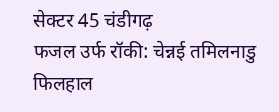सेक्टर 45 चंडीगढ़
फजल उर्फ रॉकी: चेन्नई तमिलनाडु
फिलहाल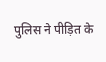पुलिस ने पीड़ित के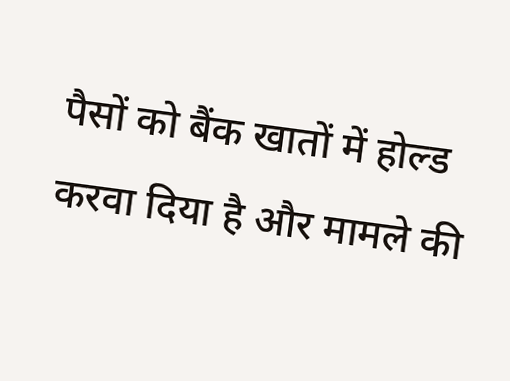पैसों को बैंक खातों में होल्ड करवा दिया है और मामले की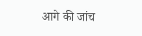आगे की जांच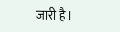जारी है।